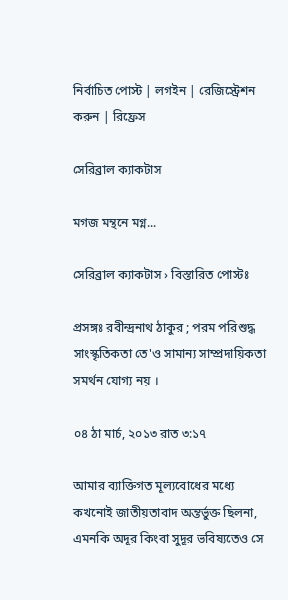নির্বাচিত পোস্ট | লগইন | রেজিস্ট্রেশন করুন | রিফ্রেস

সেরিব্রাল ক্যাকটাস

মগজ মন্থনে মগ্ন...

সেরিব্রাল ক্যাকটাস › বিস্তারিত পোস্টঃ

প্রসঙ্গঃ রবীন্দ্রনাথ ঠাকুর ; পরম পরিশুদ্ধ সাংস্কৃতিকতা তে'ও সামান্য সাম্প্রদায়িকতা সমর্থন যোগ্য নয় ।

০৪ ঠা মার্চ, ২০১৩ রাত ৩:১৭

আমার ব্যাক্তিগত মূল্যবোধের মধ্যে কখনোই জাতীয়তাবাদ অন্তর্ভুক্ত ছিলনা, এমনকি অদূর কিংবা সুদূর ভবিষ্যতেও সে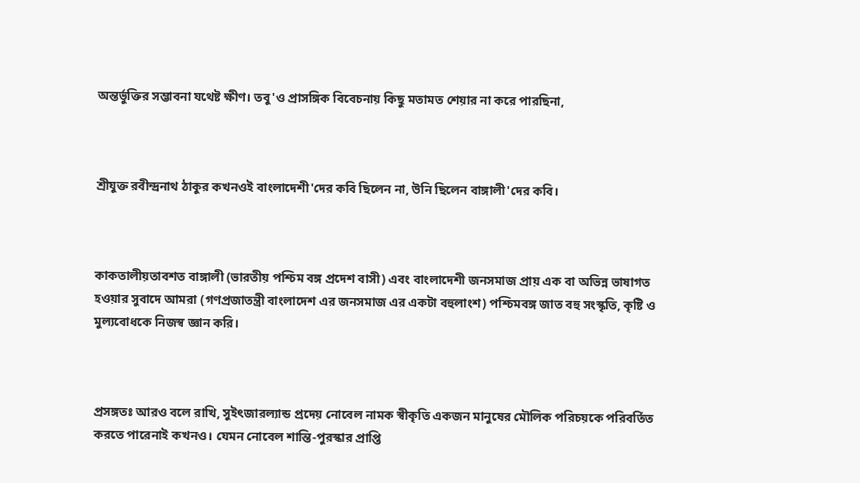অন্তর্ভুক্তির সম্ভাবনা যথেষ্ট ক্ষীণ। তবু'ও প্রাসঙ্গিক বিবেচনায় কিছু মতামত শেয়ার না করে পারছিনা,



শ্রীযুক্ত রবীন্দ্রনাথ ঠাকুর কখনওই বাংলাদেশী'দের কবি ছিলেন না, উনি ছিলেন বাঙ্গালী'দের কবি।



কাকতালীয়তাবশত বাঙ্গালী (ভারতীয় পশ্চিম বঙ্গ প্রদেশ বাসী) এবং বাংলাদেশী জনসমাজ প্রায় এক বা অভিন্ন ভাষাগত হওয়ার সুবাদে আমরা (গণপ্রজাতন্ত্রী বাংলাদেশ এর জনসমাজ এর একটা বহুলাংশ) পশ্চিমবঙ্গ জাত বহু সংস্কৃতি, কৃষ্টি ও মুল্যবোধকে নিজস্ব জ্ঞান করি।



প্রসঙ্গতঃ আরও বলে রাখি, সুইৎজারল্যান্ড প্রদেয় নোবেল নামক স্বীকৃতি একজন মানুষের মৌলিক পরিচয়কে পরিবর্তিত করতে পারেনাই কখনও। যেমন নোবেল শান্তি-পুরস্কার প্রাপ্তি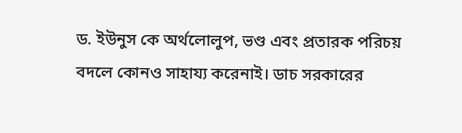ড. ইউনুস কে অর্থলোলুপ, ভণ্ড এবং প্রতারক পরিচয় বদলে কোনও সাহায্য করেনাই। ডাচ সরকারের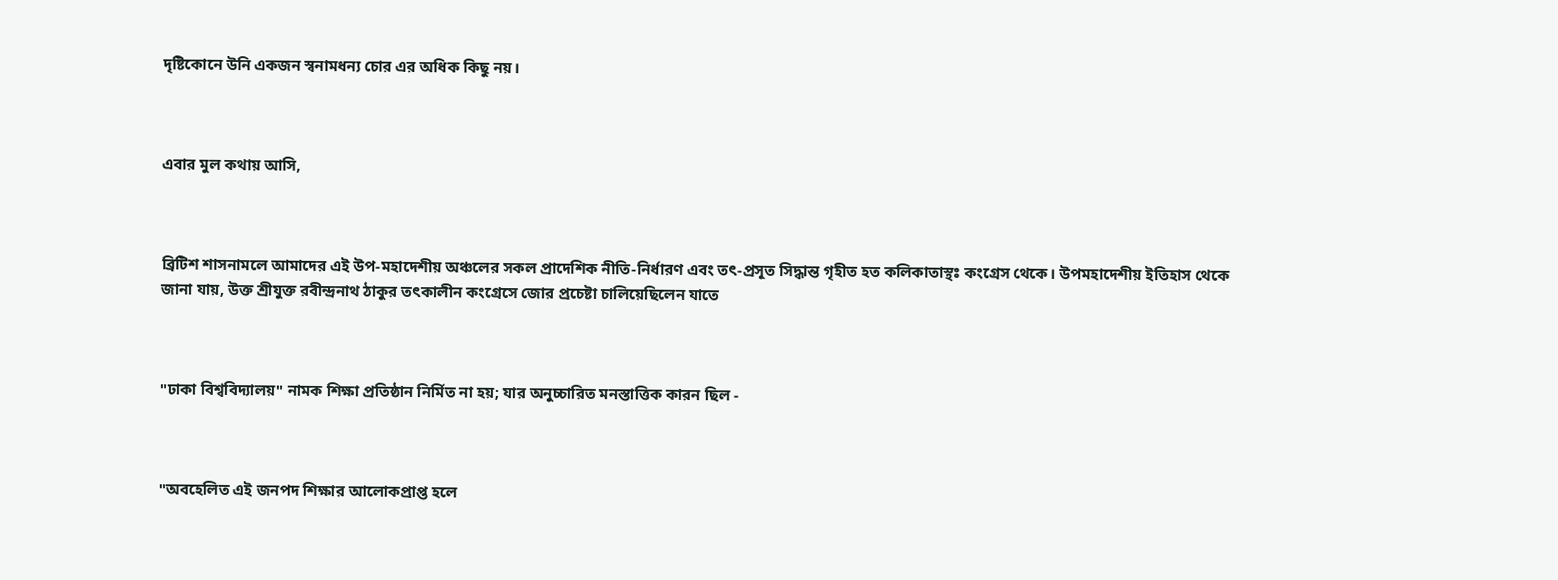দৃষ্টিকোনে উনি একজন স্বনামধন্য চোর এর অধিক কিছু নয়।



এবার মুল কথায় আসি,



ব্রিটিশ শাসনামলে আমাদের এই উপ-মহাদেশীয় অঞ্চলের সকল প্রাদেশিক নীতি-নির্ধারণ এবং তৎ-প্রসূত সিদ্ধান্ত গৃহীত হত কলিকাতাস্থঃ কংগ্রেস থেকে। উপমহাদেশীয় ইতিহাস থেকে জানা যায়, উক্ত শ্রীযুক্ত রবীন্দ্রনাথ ঠাকুর তৎকালীন কংগ্রেসে জোর প্রচেষ্টা চালিয়েছিলেন যাতে



"ঢাকা বিশ্ববিদ্যালয়" নামক শিক্ষা প্রতিষ্ঠান নির্মিত না হয়; যার অনুচ্চারিত মনস্তাত্তিক কারন ছিল -



"অবহেলিত এই জনপদ শিক্ষার আলোকপ্রাপ্ত হলে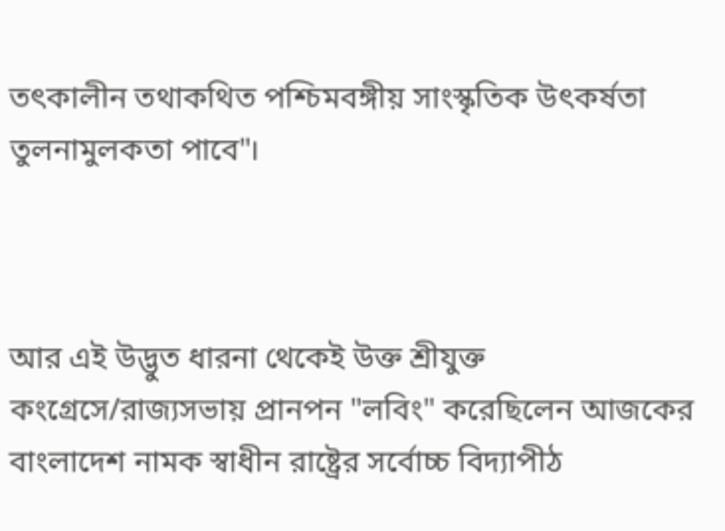তৎকালীন তথাকথিত পশ্চিমবঙ্গীয় সাংস্কৃতিক উৎকর্ষতা তুলনামুলকতা পাবে"।



আর এই উদ্ভুত ধারনা থেকেই উক্ত শ্রীযুক্ত কংগ্রেসে/রাজ্যসভায় প্রানপন "লবিং" করেছিলেন আজকের বাংলাদেশ নামক স্বাধীন রাষ্ট্রের সর্বোচ্চ বিদ্যাপীঠ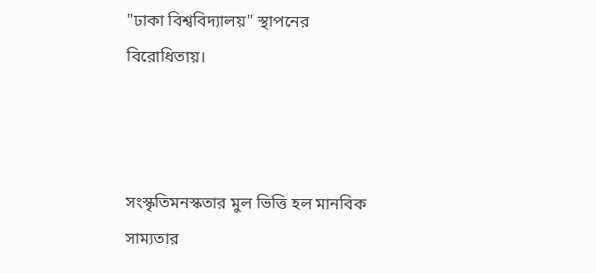"ঢাকা বিশ্ববিদ্যালয়" স্থাপনের বিরোধিতায়।



সংস্কৃতিমনস্কতার মুল ভিত্তি হল মানবিক সাম্যতার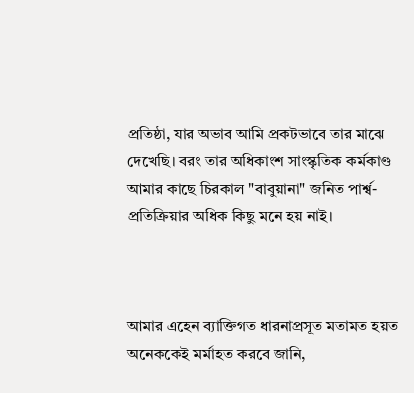প্রতিষ্ঠা, যার অভাব আমি প্রকটভাবে তার মাঝে দেখেছি। বরং তার অধিকাংশ সাংস্কৃতিক কর্মকাণ্ড আমার কাছে চিরকাল "বাবুয়ানা" জনিত পার্শ্ব-প্রতিক্রিয়ার অধিক কিছু মনে হয় নাই।



আমার এহেন ব্যাক্তিগত ধারনাপ্রসূত মতামত হয়ত অনেককেই মর্মাহত করবে জানি,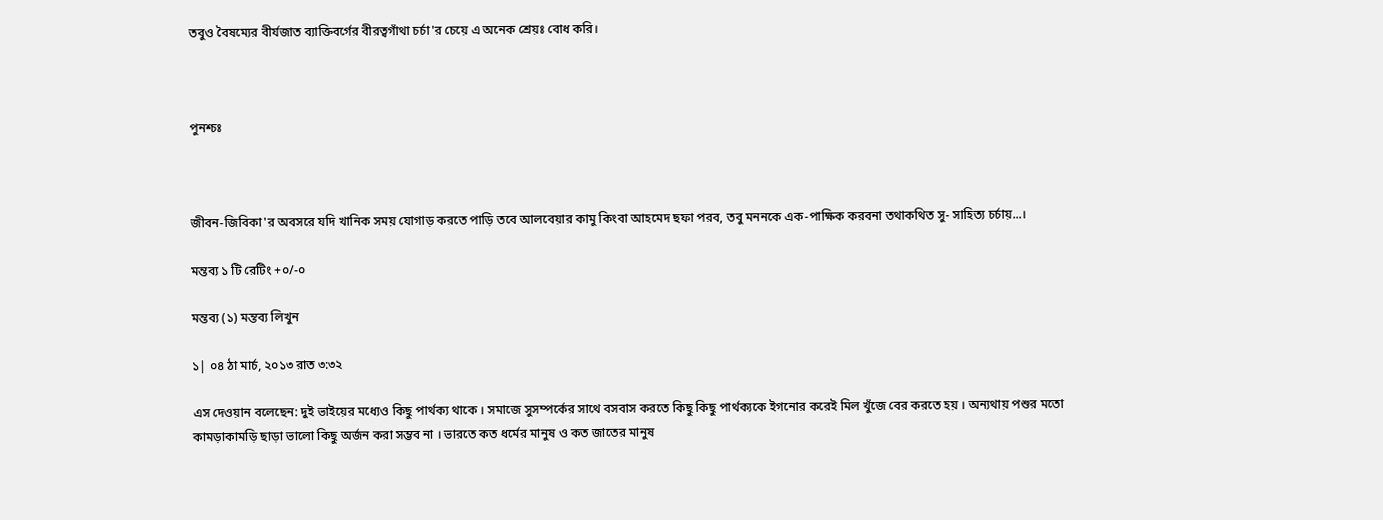তবুও বৈষম্যের বীর্যজাত ব্যাক্তিবর্গের বীরত্বগাঁথা চর্চা'র চেয়ে এ অনেক শ্রেয়ঃ বোধ করি।



পুনশ্চঃ



জীবন-জিবিকা'র অবসরে যদি খানিক সময় যোগাড় করতে পাড়ি তবে আলবেয়ার কামু কিংবা আহমেদ ছফা পরব, তবু মননকে এক-পাক্ষিক করবনা তথাকথিত সু- সাহিত্য চর্চায়...।

মন্তব্য ১ টি রেটিং +০/-০

মন্তব্য (১) মন্তব্য লিখুন

১| ০৪ ঠা মার্চ, ২০১৩ রাত ৩:৩২

এস দেওয়ান বলেছেন: দুই ভাইয়ের মধ্যেও কিছু পার্থক্য থাকে । সমাজে সুসম্পর্কের সাথে বসবাস করতে কিছু কিছু পার্থক্যকে ইগনোর করেই মিল খুঁজে বের করতে হয় । অন্যথায় পশুর মতো কামড়াকামড়ি ছাড়া ভালো কিছু অর্জন করা সম্ভব না । ভারতে কত ধর্মের মানুষ ও কত জাতের মানুষ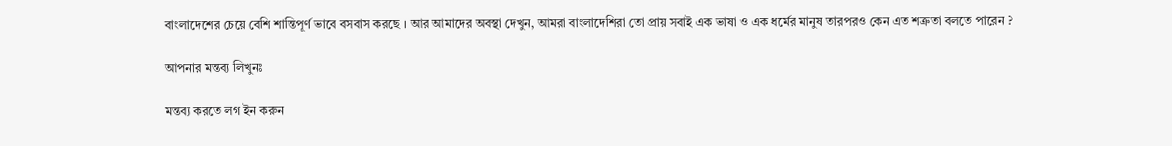বাংলাদেশের চেয়ে বেশি শান্তিপূর্ণ ভাবে বসবাস করছে । আর আমাদের অবস্থা দেখুন, আমরা বাংলাদেশিরা তো প্রায় সবাই এক ভাষা ও এক ধর্মের মানুষ তারপরও কেন এত শত্রুতা বলতে পারেন ?

আপনার মন্তব্য লিখুনঃ

মন্তব্য করতে লগ ইন করুন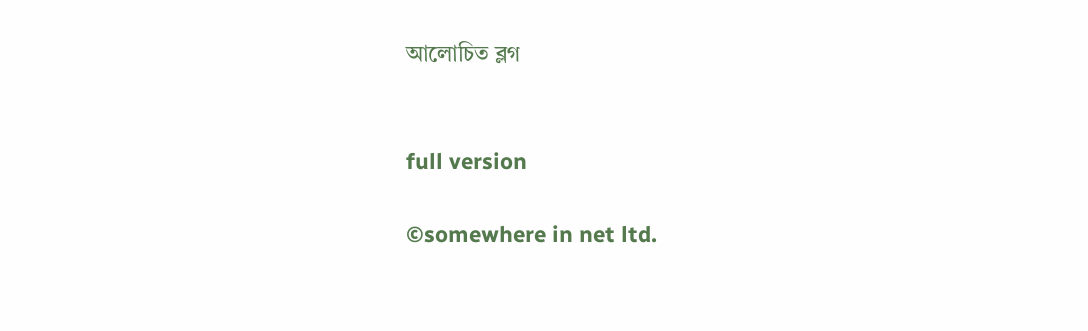আলোচিত ব্লগ


full version

©somewhere in net ltd.